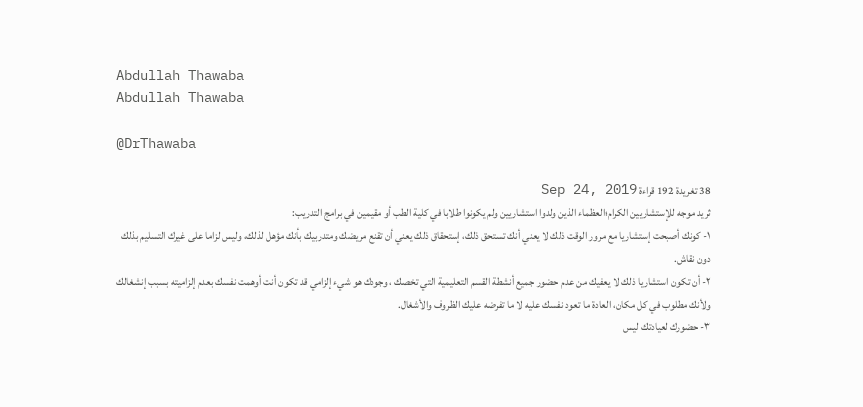Abdullah Thawaba
Abdullah Thawaba

@DrThawaba

38 تغريدة 192 قراءة Sep 24, 2019
ثريد موجه للإستشاريين الكرام؛العظماء الذين ولدوا استشاريين ولم يكونوا طلابا في كلية الطب أو مقيمين في برامج التدريب:
١- كونك أصبحت إستشاريا مع مرور الوقت ذلك لا يعني أنك تستحق ذلك، إستحقاق ذلك يعني أن تقنع مريضك ومتدربيك بأنك مؤهل لذلك، وليس لزاما على غيرك التسليم بذلك دون نقاش.
٢- أن تكون استشاريا ذلك لا يعفيك من عدم حضور جميع أنشطة القسم التعليمية التي تخصك ، وجودك هو شيء إلزامي قد تكون أنت أوهمت نفسك بعدم إلزاميته بسبب إنشغالك ولأنك مطلوب في كل مكان، العادة ما تعود نفسك عليه لا ما تفرضه عليك الظروف والأشغال.
٣- حضورك لعيادتك ليس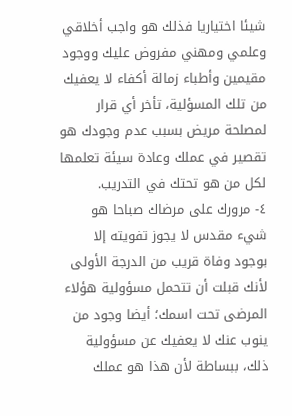شيئا اختياريا فذلك هو واجب أخلاقي وعلمي ومهني مفروض عليك ووجود مقيمين وأطباء زمالة أكفاء لا يعفيك من تلك المسؤلية، تأخر أي قرار لمصلحة مريض بسبب عدم وجودك هو تقصير في عملك وعادة سيئة تعلمها لكل من هو تحتك في التدريب.
٤- مرورك على مرضاك صباحا هو شيء مقدس لا يجوز تفويته إلا بوجود وفاة قريب من الدرجة الأولى لأنك قبلت أن تتحمل مسؤولية هؤلاء المرضى تحت اسمك؛ أيضا وجود من ينوب عنك لا يعفيك عن مسؤولية ذلك، ببساطة لأن هذا هو عملك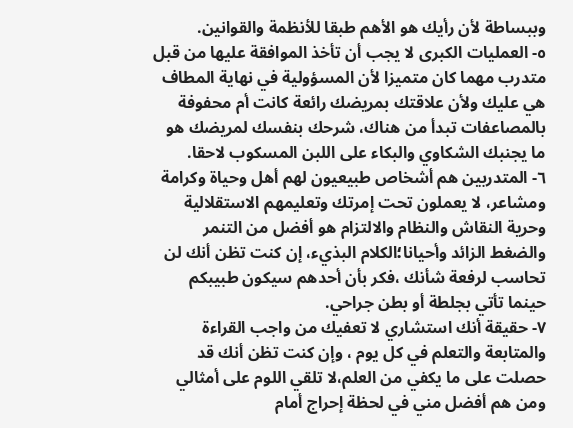وببساطة لأن رأيك هو الأهم طبقا للأنظمة والقوانين.
٥- العمليات الكبرى لا يجب أن تأخذ الموافقة عليها من قبل متدرب مهما كان متميزا لأن المسؤولية في نهاية المطاف هي عليك ولأن علاقتك بمريضك رائعة كانت أم محفوفة بالمصاعفات تبدأ من هناك، شرحك بنفسك لمريضك هو ما يجنبك الشكاوي والبكاء على اللبن المسكوب لاحقا.
٦- المتدربين هم أشخاص طبيعيون لهم أهل وحياة وكرامة ومشاعر، لا يعملون تحت إمرتك وتعليمهم الاستقلالية وحرية النقاش والنظام والالتزام هو أفضل من التنمر والضغط الزائد وأحيانا؛الكلام البذيء، إن كنت تظن أنك لن تحاسب لرفعة شأنك ،فكر بأن أحدهم سيكون طبيبكم حينما تأتي بجلطة أو بطن جراحي.
٧- حقيقة أنك استشاري لا تعفيك من واجب القراءة والمتابعة والتعلم في كل يوم ، وإن كنت تظن أنك قد حصلت على ما يكفي من العلم،لا تلقي اللوم على أمثالي ومن هم أفضل مني في لحظة إحراج أمام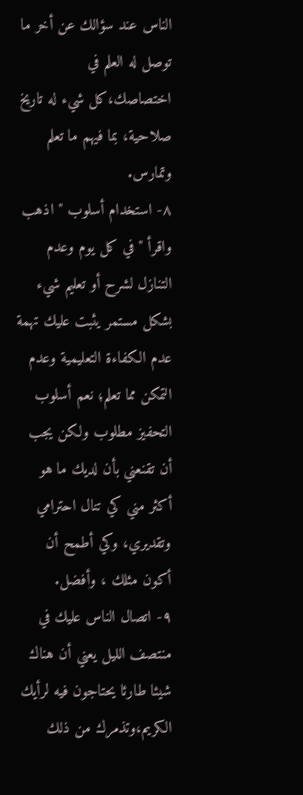الناس عند سؤالك عن أخر ما توصل له العلم في اختصاصك،كل شيء له تاريخ صلاحية، بما فيهم ما تعلم وتمارس.
٨- استخدام أسلوب " اذهب واقرأ " في كل يوم وعدم التنازل لشرح أو تعليم شيء بشكل مستمر يثبت عليك تهمة عدم الكفاءة التعليمية وعدم التمكن مما تعلم؛ نعم أسلوب التحفيز مطلوب ولكن يجب أن تقنعني بأن لديك ما هو أكثر مني كي تنال احترامي وتقديري، وكي أطمح أن أكون مثلك ، وأفضل.
٩- اتصال الناس عليك في منتصف الليل يعني أن هناك شيئا طارئا يحتاجون فيه لرأيك الكريم،وتذمرك من ذلك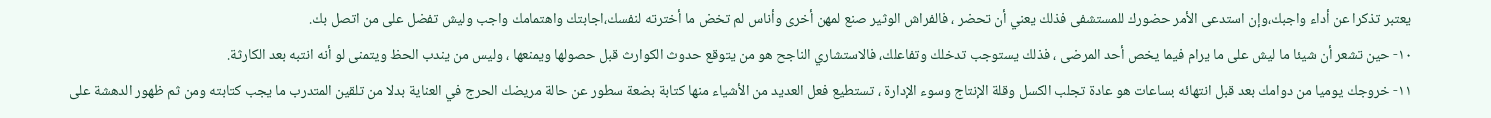يعتبر تذكرا عن أداء واجبك،وإن استدعى الأمر حضورك للمستشفى فذلك يعني أن تحضر ، فالفراش الوثير صنع لمهن أخرى وأناس لم تخض ما أخترته لنفسك،اجابتك واهتمامك واجب وليش تفضل على من اتصل بك.
١٠- حين تشعر أن شيئا ما ليش على ما يرام فيما يخص أحد المرضى ، فذلك يستوجب تدخلك وتفاعلك، فالاستشاري الناجح هو من يتوقع حدوث الكوارث قبل حصولها ويمنعها ، وليس من يندب الحظ ويتمنى لو أنه انتبه بعد الكارثة.
١١- خروجك يوميا من دوامك بعد قبل انتهائه بساعات هو عادة تجلب الكسل وقلة الإنتاج وسوء الإدارة ، تستطيع فعل العديد من الأشياء منها كتابة بضعة سطور عن حالة مريضك الحرج في العناية بدلا من تلقين المتدرب ما يجب كتابته ومن ثم ظهور الدهشة على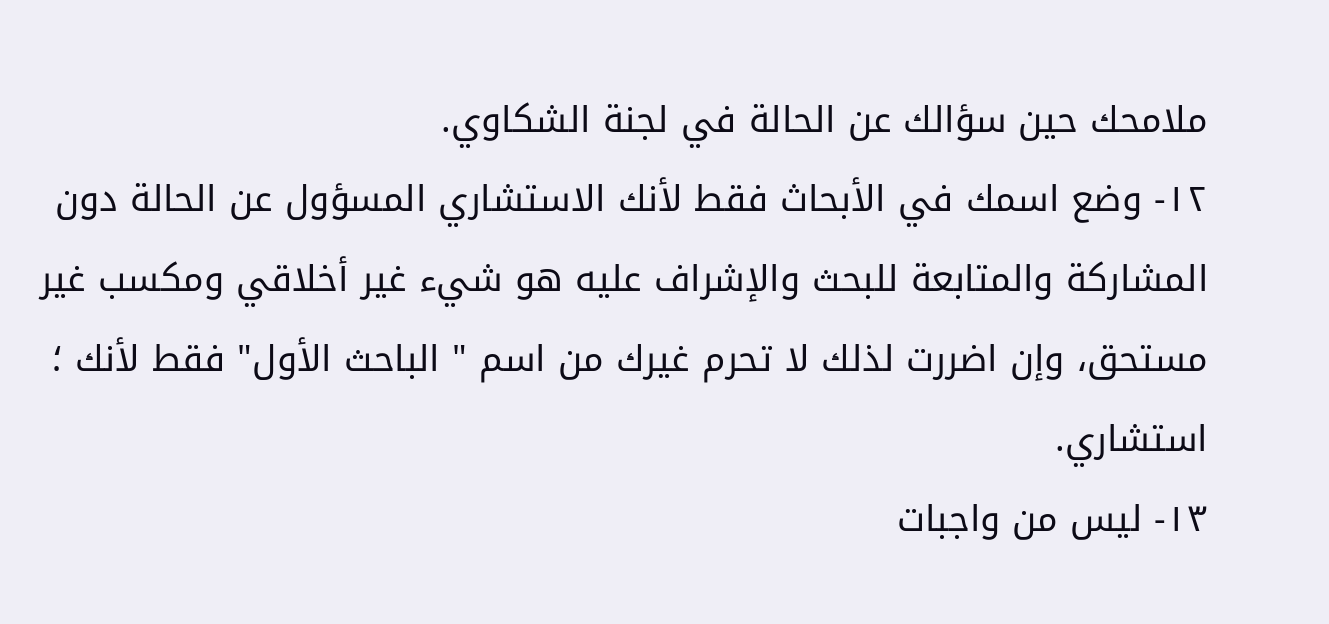ملامحك حين سؤالك عن الحالة في لجنة الشكاوي.
١٢- وضع اسمك في الأبحاث فقط لأنك الاستشاري المسؤول عن الحالة دون المشاركة والمتابعة للبحث والإشراف عليه هو شيء غير أخلاقي ومكسب غير مستحق، وإن اضررت لذلك لا تحرم غيرك من اسم " الباحث الأول" فقط لأنك ؛ استشاري.
١٣- ليس من واجبات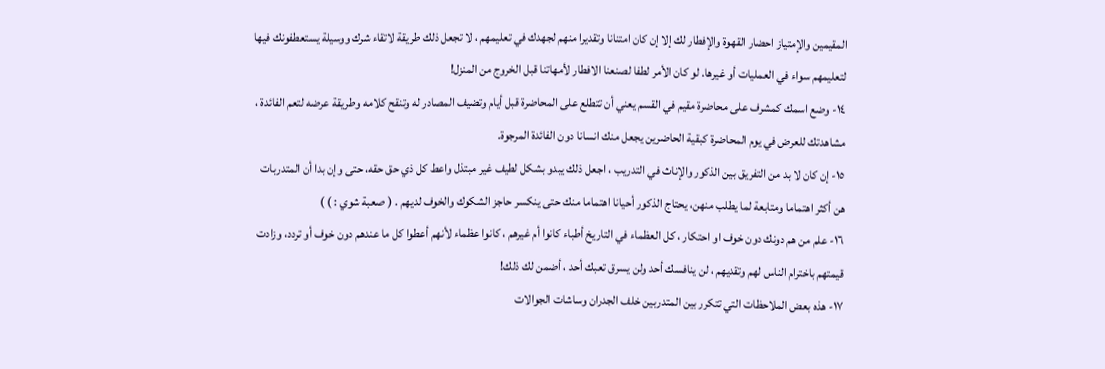المقيمين والإمتياز احضار القهوة والإفطار لك إلا إن كان امتنانا وتقديرا منهم لجهدك في تعليمهم ، لا تجعل ذلك طريقة لاتقاء شرك ووسيلة يستعطفونك فيها لتعليمهم سواء في العمليات أو غيرها. لو كان الأمر لطفا لصنعنا الافطار لأمهاتنا قبل الخروج من المنزل!
١٤- وضع اسمك كمشرف على محاضرة مقيم في القسم يعني أن تتطلع على المحاضرة قبل أيام وتضيف المصادر له وتنقح كلامه وطريقة عرضه لتعم الفائدة ، مشاهدتك للعرض في يوم المحاضرة كبقية الحاضرين يجعل منك انسانا دون الفائدة المرجوة.
١٥- إن كان لا بد من التفريق بين الذكور والإناث في التدريب ، اجعل ذلك يبدو بشكل لطيف غير مبتذل واعط كل ذي حق حقه، حتى وإن بدا أن المتدربات هن أكثر اهتماما ومتابعة لما يطلب منهن، يحتاج الذكور أحيانا اهتماما منك حتى ينكسر حاجز الشكوك والخوف لديهم . ( صعبة شوي : ) )
١٦- علم من هم دونك دون خوف او احتكار ، كل العظماء في التاريخ أطباء كانوا أم غيرهم ، كانوا عظماء لأنهم أعطوا كل ما عندهم دون خوف أو تردد، وزادت قيمتهم باخترام الناس لهم وتقديهم ، لن ينافسك أحد ولن يسرق تعبك أحد ، أضمن لك ذلك!
١٧- هذه بعض الملاحظات التي تتكرر بين المتدربين خلف الجدران وساشات الجوالات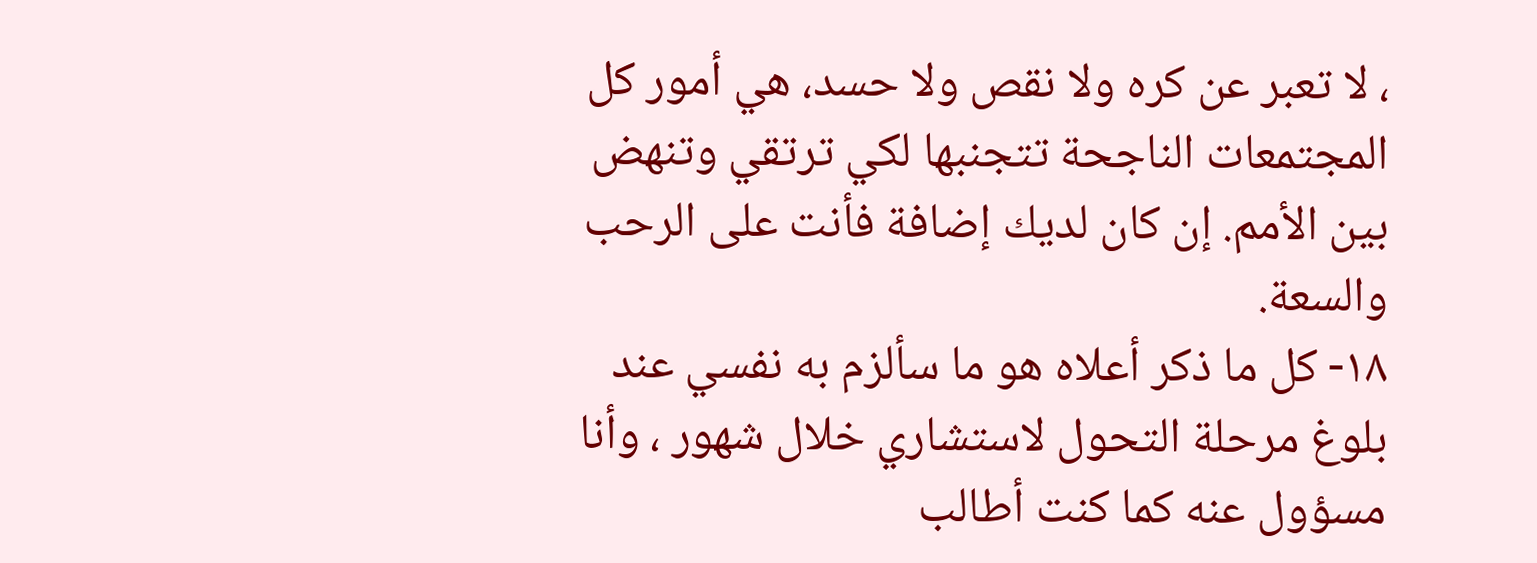، لا تعبر عن كره ولا نقص ولا حسد، هي أمور كل المجتمعات الناجحة تتجنبها لكي ترتقي وتنهض بين الأمم. إن كان لديك إضافة فأنت على الرحب والسعة.
١٨- كل ما ذكر أعلاه هو ما سألزم به نفسي عند بلوغ مرحلة التحول لاستشاري خلال شهور ، وأنا مسؤول عنه كما كنت أطالب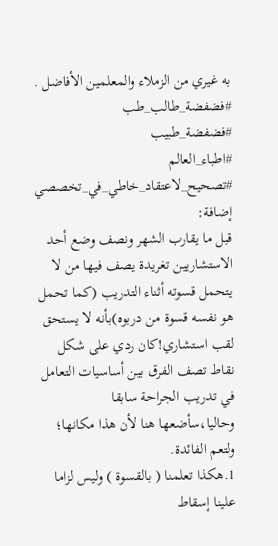به غيري من الزملاء والمعلمين الأفاضل .
#فضفضة_طالب_طب
#فضفضة_طبيب
#اطباء_العالم
#تصحيح_لاعتقاد_خاطي_في_تخصصي
إضافة:
قبل ما يقارب الشهر ونصف وضع أحد الاستشاريين تغريدة يصف فيها من لا يتحمل قسوته أثناء التدريب (كما تحمل هو نفسه قسوة من دربوه)بأنه لا يستحق لقب استشاري!كان ردي على شكل نقاط تصف الفرق بين أساسيات التعامل في تدريب الجراحة سابقا وحاليا،سأضعها هنا لأن هذا مكانها؛ ولتعم الفائدة.
1.هكذا تعلمنا ( بالقسوة ) وليس لزاما علينا إسقاط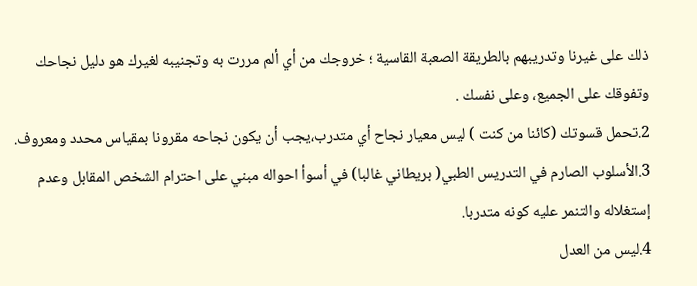ذلك على غيرنا وتدريبهم بالطريقة الصعبة القاسية ؛ خروجك من أي ألم مررت به وتجنيبه لغيرك هو دليل نجاحك وتفوقك على الجميع، وعلى نفسك .
2.تحمل قسوتك (كائنا من كنت ) ليس معيار نجاح أي متدرب،يجب أن يكون نجاحه مقرونا بمقياس محدد ومعروف.
3.الأسلوب الصارم في التدريس الطبي( بريطاني غالبا) في أسوأ احواله مبني على احترام الشخص المقابل وعدم إستغلاله والتنمر عليه كونه متدربا.
4.ليس من العدل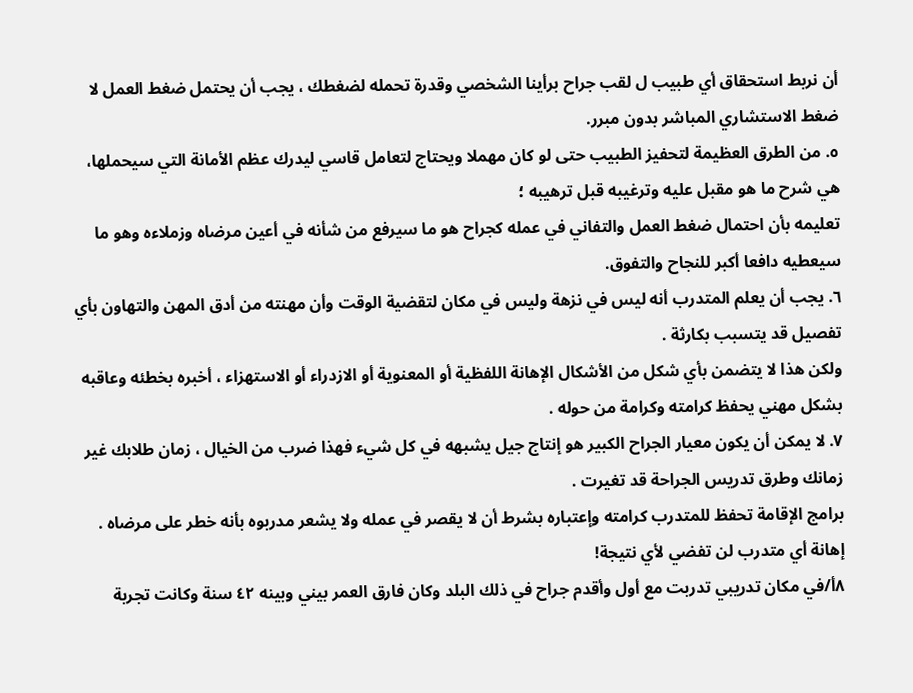أن نربط استحقاق أي طبيب ل لقب جراح برأينا الشخصي وقدرة تحمله لضغطك ، يجب أن يحتمل ضغط العمل لا ضغط الاستشاري المباشر بدون مبرر.
٥. من الطرق العظيمة لتحفيز الطبيب حتى لو كان مهملا ويحتاج لتعامل قاسي ليدرك عظم الأمانة التي سيحملها، هي شرح ما هو مقبل عليه وترغيبه قبل ترهيبه ؛
تعليمه بأن احتمال ضغط العمل والتفاني في عمله كجراح هو ما سيرفع من شأنه في أعين مرضاه وزملاءه وهو ما سيعطيه دافعا أكبر للنجاح والتفوق.
٦. يجب أن يعلم المتدرب أنه ليس في نزهة وليس في مكان لتقضية الوقت وأن مهنته من أدق المهن والتهاون بأي تفصيل قد يتسبب بكارثة .
ولكن هذا لا يتضمن بأي شكل من الأشكال الإهانة اللفظية أو المعنوية أو الازدراء أو الاستهزاء ، أخبره بخطئه وعاقبه بشكل مهني يحفظ كرامته وكرامة من حوله .
٧. لا يمكن أن يكون معيار الجراح الكبير هو إنتاج جيل يشبهه في كل شيء فهذا ضرب من الخيال ، زمان طلابك غير زمانك وطرق تدريس الجراحة قد تغيرت .
برامج الإقامة تحفظ للمتدرب كرامته وإعتباره بشرط أن لا يقصر في عمله ولا يشعر مدربوه بأنه خطر على مرضاه . إهانة أي متدرب لن تفضي لأي نتيجة!
٨أ/في مكان تدريبي تدربت مع أول وأقدم جراح في ذلك البلد وكان فارق العمر بيني وبينه ٤٢ سنة وكانت تجربة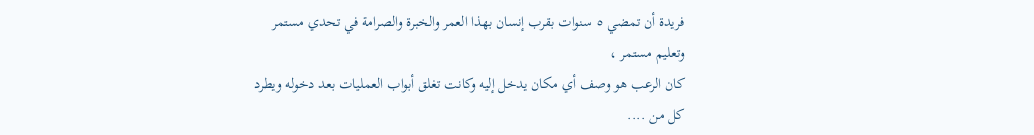فريدة أن تمضي ٥ سنوات بقرب إنسان بهذا العمر والخبرة والصرامة في تحدي مستمر وتعليم مستمر ،
كان الرعب هو وصف أي مكان يدخل إليه وكانت تغلق أبواب العمليات بعد دخوله ويطرد كل من ....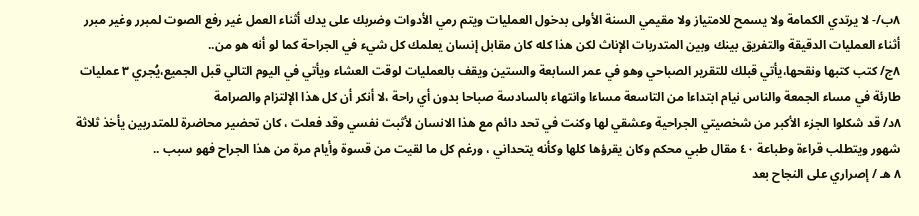٨ب/- لا يرتدي الكمامة ولا يسمح للامتياز ولا مقيمي السنة الأولى بدخول العمليات ويتم رمي الأدوات وضربك على يدك أثناء العمل غير رفع الصوت لمبرر وغير مبرر أثناء العمليات الدقيقة والتفريق بينك وبين المتدربات الإناث لكن هذا كله كان مقابل إنسان يعلمك كل شيء في الجراحة كما لو أنه هو من..
٨ج/ كتب كتبها ونقحها،يأتي قبلك للتقرير الصباحي وهو في عمر السابعة والستين ويقف بالعمليات لوقت العشاء ويأتي في اليوم التالي قبل الجميع،يُجري ٣ عمليات طارئة في مساء الجمعة والناس نيام ابتداءا من التاسعة مساءا وانتهاء بالسادسة صباحا بدون أي راحة ،لا أنكر أن كل هذا الإلتزام والصرامة
٨د/ قد شكلوا الجزء الأكبر من شخصيتي الجراحية وعشقي لها وكنت في تحد دائم مع هذا الانسان لأثبت نفسي وقد فعلت ، كان تحضير محاضرة للمتدربين يأخذ ثلاثة شهور ويتطلب قراءة وطباعة ٤٠ مقال طبي محكم وكان يقرؤها كلها وكأنه يتحداني ، ورغم كل ما لقيت من قسوة وأيام مرة من هذا الجراح فهو سبب ..
٨ هـ / إصراري على النجاح بعد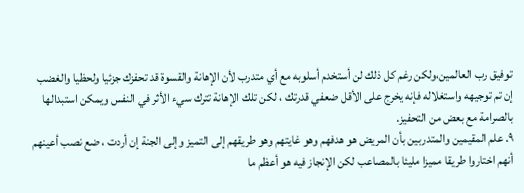توفيق رب العالمين،ولكن رغم كل ذلك لن أستخدم أسلوبه مع أي متدرب لأن الإهانة والقسوة قد تحفزك جزئيا ولحظيا والغضب إن تم توجيهه واستغلاله فإنه يخرج على الأقل ضعفي قدرتك ، لكن تلك الإهانة تترك سيء الأثر في النفس ويمكن استبدالها بالصرامة مع بعض من التحفيز.
٩. علم المقيمين والمتدربين بأن المريض هو هدفهم وهو غايتهم وهو طريقهم إلى التميز وإلى الجنة إن أردت ، ضع نصب أعينهم أنهم اختاروا طريقا مميزا مليئا بالمصاعب لكن الإنجاز فيه هو أعظم ما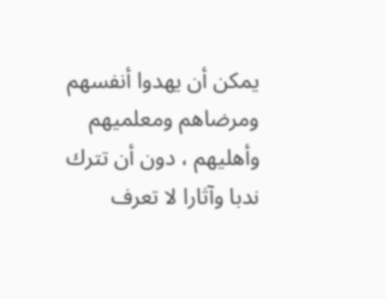يمكن أن يهدوا أنفسهم ومرضاهم ومعلميهم وأهليهم ، دون أن تترك ندبا وآثارا لا تعرف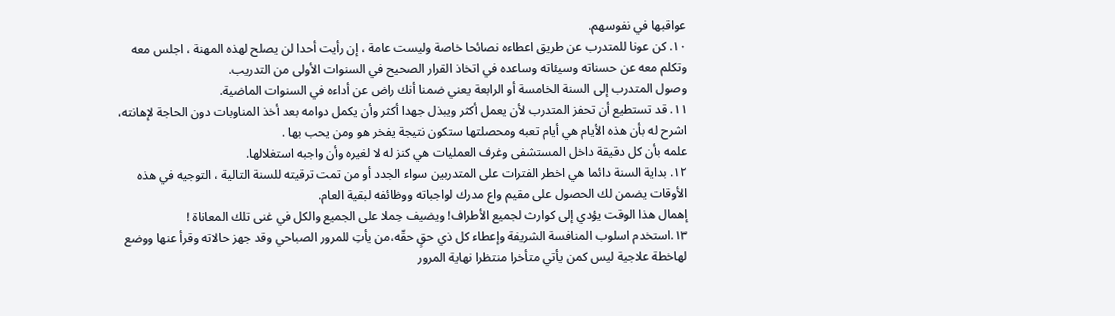عواقبها في نفوسهم.
١٠. كن عونا للمتدرب عن طريق اعطاءه نصائحا خاصة وليست عامة ، إن رأيت أحدا لن يصلح لهذه المهنة ، اجلس معه وتكلم معه عن حسناته وسيئاته وساعده في اتخاذ القرار الصحيح في السنوات الأولى من التدريب.
وصول المتدرب إلى السنة الخامسة أو الرابعة يعني ضمنا أنك راض عن أداءه في السنوات الماضية.
١١. قد تستطيع أن تحفز المتدرب لأن يعمل أكثر ويبذل جهدا أكثر وأن يكمل دوامه بعد أخذ المناوبات دون الحاجة لإهانته، اشرح له بأن هذه الأيام هي أيام تعبه ومحصلتها ستكون نتيجة يفخر هو ومن يحب بها .
علمه بأن كل دقيقة داخل المستشفى وغرف العمليات هي كنز له لا لغيره وأن واجبه استغلالها.
١٢. بداية السنة دائما هي اخطر الفترات على المتدربين سواء الجدد أو من تمت ترقيته للسنة التالية ، التوجيه في هذه الأوقات يضمن لك الحصول على مقيم واع مدرك لواجباته ووظائفه لبقية العام.
إهمال هذا الوقت يؤدي إلى كوارث لجميع الأطراف! ويضيف حِملا على الجميع والكل في غنى تلك المعاناة !
١٣.استخدم اسلوب المنافسة الشريفة وإعطاء كل ذي حقٍ حقّه،من يأتِ للمرور الصباحي وقد جهز حالاته وقرأ عنها ووضع لهاخطة علاجية ليس كمن يأتي متأخرا منتظرا نهاية المرور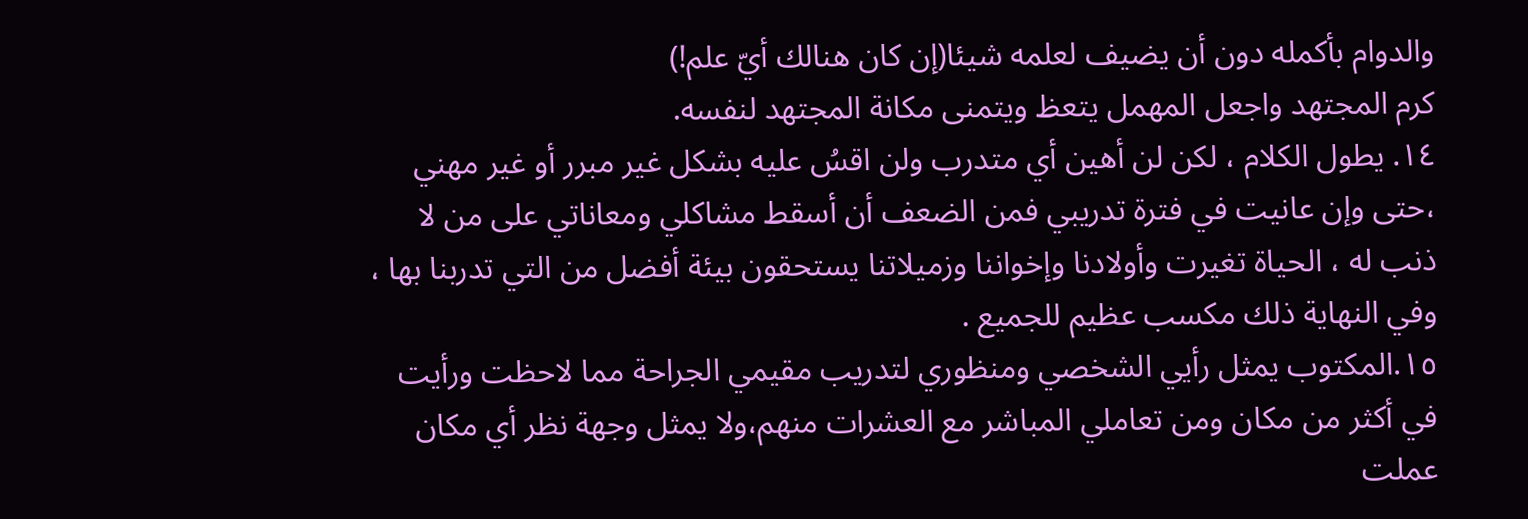والدوام بأكمله دون أن يضيف لعلمه شيئا(إن كان هنالك أيّ علم!)
كرم المجتهد واجعل المهمل يتعظ ويتمنى مكانة المجتهد لنفسه.
١٤. يطول الكلام ، لكن لن أهين أي متدرب ولن اقسُ عليه بشكل غير مبرر أو غير مهني ،حتى وإن عانيت في فترة تدريبي فمن الضعف أن أسقط مشاكلي ومعاناتي على من لا ذنب له ، الحياة تغيرت وأولادنا وإخواننا وزميلاتنا يستحقون بيئة أفضل من التي تدربنا بها ، وفي النهاية ذلك مكسب عظيم للجميع .
١٥.المكتوب يمثل رأيي الشخصي ومنظوري لتدريب مقيمي الجراحة مما لاحظت ورأيت في أكثر من مكان ومن تعاملي المباشر مع العشرات منهم،ولا يمثل وجهة نظر أي مكان عملت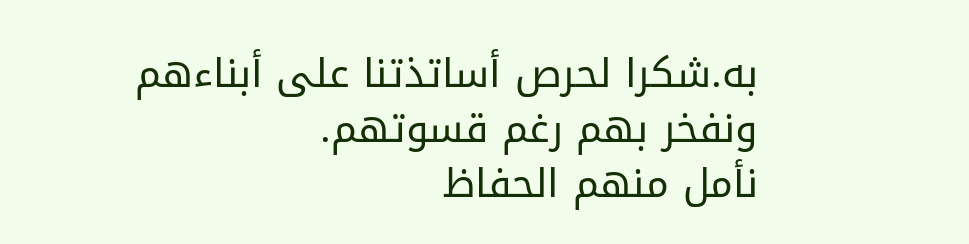به.شكرا لحرص أساتذتنا على أبناءهم ونفخر بهم رغم قسوتهم.
نأمل منهم الحفاظ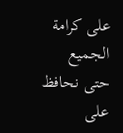على كرامة الجميع حتى نحافظ على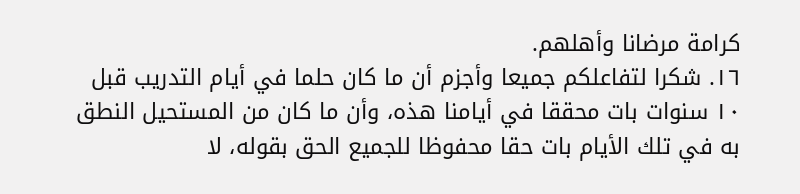كرامة مرضانا وأهلهم.
١٦. شكرا لتفاعلكم جميعا وأجزم أن ما كان حلما في أيام التدريب قبل ١٠ سنوات بات محققا في أيامنا هذه، وأن ما كان من المستحيل النطق به في تلك الأيام بات حقا محفوظا للجميع الحق بقوله، لا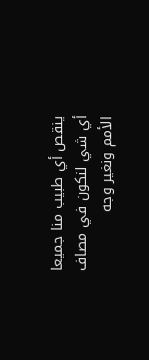ينقص أي طبيب منا جميعا أي شي لنكون في مصاف الأمم ونغير وجه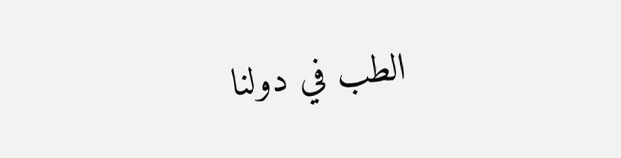الطب في دولنا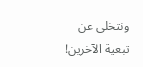ونتخلى عن تبعية الآخرين!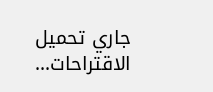جاري تحميل الاقتراحات...